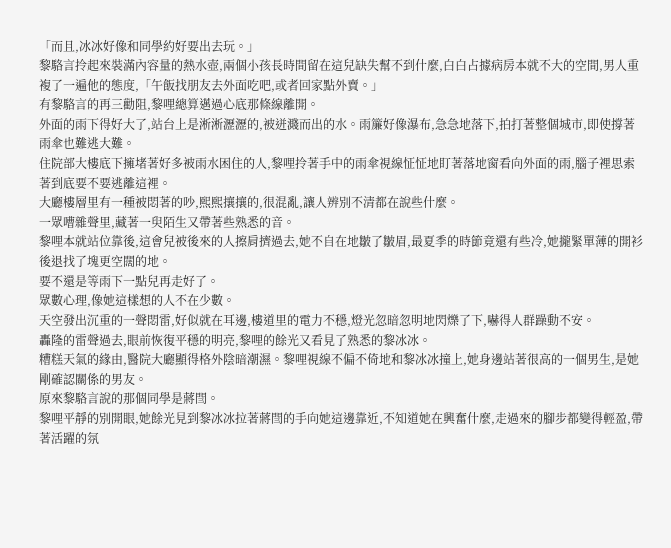「而且,冰冰好像和同學約好要出去玩。」
黎駱言拎起來裝滿內容量的熱水壺,兩個小孩長時間留在這兒缺失幫不到什麼,白白占據病房本就不大的空間,男人重複了一遍他的態度,「午飯找朋友去外面吃吧,或者回家點外賣。」
有黎駱言的再三勸阻,黎哩總算邁過心底那條線離開。
外面的雨下得好大了,站台上是淅淅瀝瀝的,被迸濺而出的水。雨簾好像瀑布,急急地落下,拍打著整個城市,即使撐著雨傘也難逃大難。
住院部大樓底下擁堵著好多被雨水困住的人,黎哩拎著手中的雨傘視線怔怔地盯著落地窗看向外面的雨,腦子裡思索著到底要不要逃離這裡。
大廳樓層里有一種被悶著的吵,熙熙攘攘的,很混亂,讓人辨別不清都在說些什麼。
一眾嘈雜聲里,藏著一臾陌生又帶著些熟悉的音。
黎哩本就站位靠後,這會兒被後來的人擦肩擠過去,她不自在地皺了皺眉,最夏季的時節竟還有些冷,她攏緊單薄的開衫後退找了塊更空闊的地。
要不還是等雨下一點兒再走好了。
眾數心理,像她這樣想的人不在少數。
天空發出沉重的一聲悶雷,好似就在耳邊,樓道里的電力不穩,燈光忽暗忽明地閃爍了下,嚇得人群躁動不安。
轟隆的雷聲過去,眼前恢復平穩的明亮,黎哩的餘光又看見了熟悉的黎冰冰。
糟糕天氣的緣由,醫院大廳顯得格外陰暗潮濕。黎哩視線不偏不倚地和黎冰冰撞上,她身邊站著很高的一個男生,是她剛確認關係的男友。
原來黎駱言說的那個同學是蔣閆。
黎哩平靜的別開眼,她餘光見到黎冰冰拉著蔣閆的手向她這邊靠近,不知道她在興奮什麼,走過來的腳步都變得輕盈,帶著活躍的氛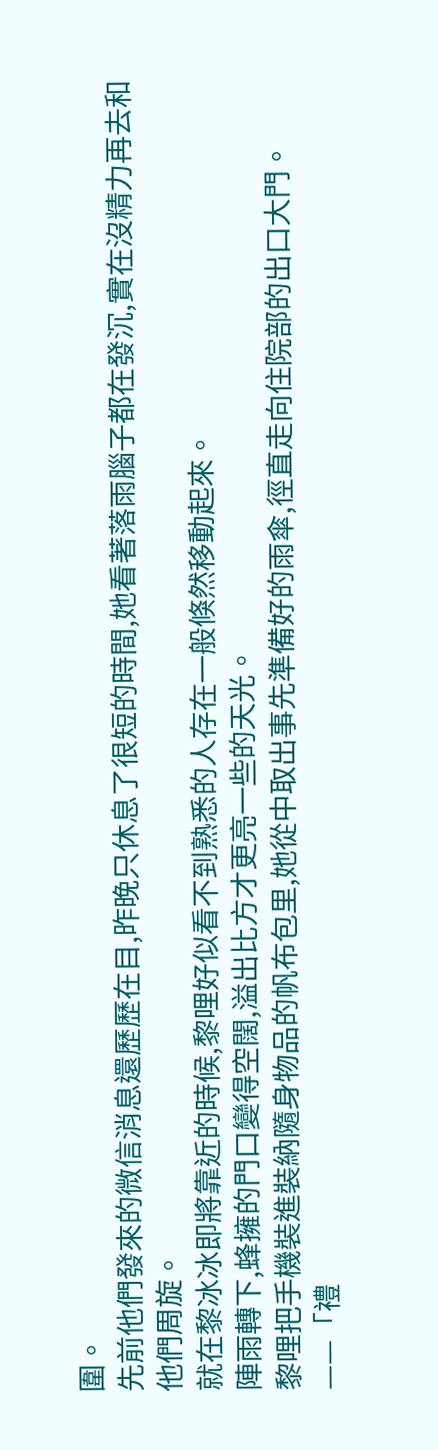圍。
先前他們發來的微信消息還歷歷在目,昨晚只休息了很短的時間,她看著落雨腦子都在發沉,實在沒精力再去和他們周旋。
就在黎冰冰即將靠近的時候,黎哩好似看不到熟悉的人存在一般倏然移動起來。
陣雨轉下,蜂擁的門口變得空闊,溢出比方才更亮一些的天光。
黎哩把手機裝進裝納隨身物品的帆布包里,她從中取出事先準備好的雨傘,徑直走向住院部的出口大門。
——「禮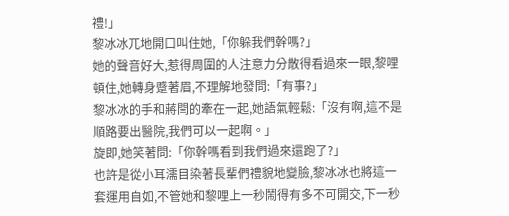禮!」
黎冰冰兀地開口叫住她,「你躲我們幹嗎?」
她的聲音好大,惹得周圍的人注意力分散得看過來一眼,黎哩頓住,她轉身蹙著眉,不理解地發問:「有事?」
黎冰冰的手和蔣閆的牽在一起,她語氣輕鬆:「沒有啊,這不是順路要出醫院,我們可以一起啊。」
旋即,她笑著問:「你幹嗎看到我們過來還跑了?」
也許是從小耳濡目染著長輩們禮貌地變臉,黎冰冰也將這一套運用自如,不管她和黎哩上一秒鬧得有多不可開交,下一秒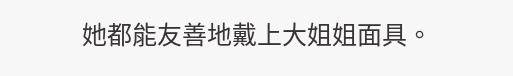她都能友善地戴上大姐姐面具。